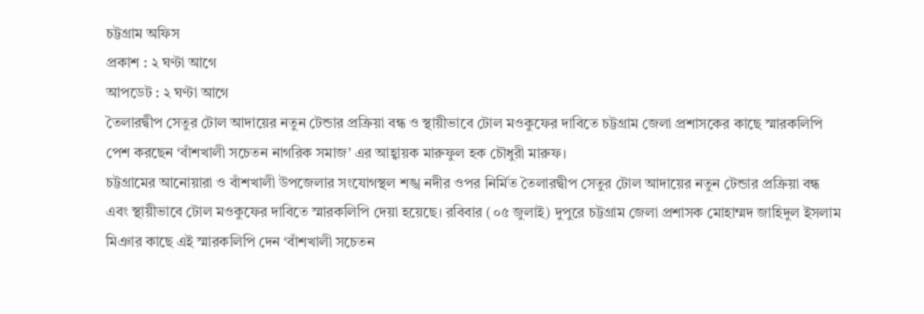চট্টগ্রাম অফিস
প্রকাশ : ২ ঘণ্টা আগে
আপডেট : ২ ঘণ্টা আগে
তৈলারদ্বীপ সেতুর টোল আদায়ের নতুন টেন্ডার প্রক্রিয়া বন্ধ ও স্থায়ীভাবে টোল মওকুফের দাবিতে চট্টগ্রাম জেলা প্রশাসকের কাছে স্মারকলিপি পেশ করছেন ‘বাঁশখালী সচেতন নাগরিক সমাজ’ এর আহ্বায়ক মারুফুল হক চৌধুরী মারুফ।
চট্টগ্রামের আনোয়ারা ও বাঁশখালী উপজেলার সংযোগস্থল শঙ্খ নদীর ওপর নির্মিত তৈলারদ্বীপ সেতুর টোল আদায়ের নতুন টেন্ডার প্রক্রিয়া বন্ধ এবং স্থায়ীভাবে টোল মওকুফের দাবিতে স্মারকলিপি দেয়া হয়েছে। রবিবার (০৫ জুলাই) দুপুরে চট্টগ্রাম জেলা প্রশাসক মোহাম্মদ জাহিদুল ইসলাম মিঞার কাছে এই স্মারকলিপি দেন ‘বাঁশখালী সচেতন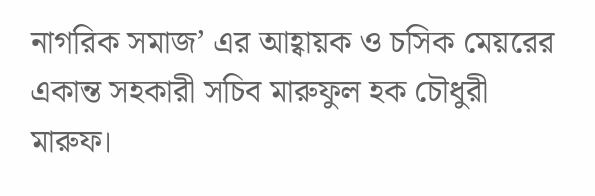নাগরিক সমাজ’ এর আহ্বায়ক ও চসিক মেয়রের একান্ত সহকারী সচিব মারুফুল হক চৌধুরী মারুফ।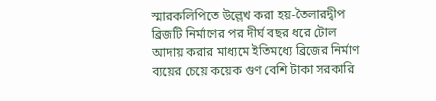স্মারকলিপিতে উল্লেখ করা হয়-তৈলারদ্বীপ ব্রিজটি নির্মাণের পর দীর্ঘ বছর ধরে টোল আদায় করার মাধ্যমে ইতিমধ্যে ব্রিজের নির্মাণ ব্যয়ের চেয়ে কয়েক গুণ বেশি টাকা সরকারি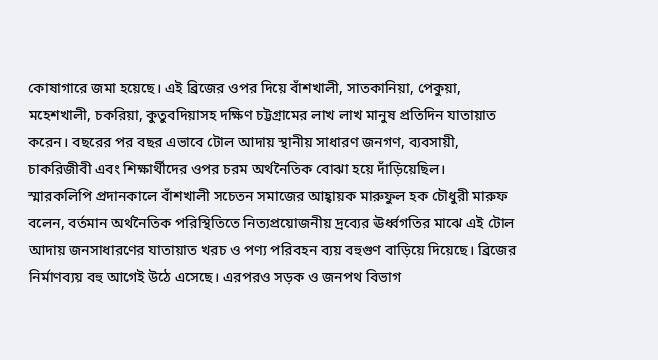কোষাগারে জমা হয়েছে। এই ব্রিজের ওপর দিয়ে বাঁশখালী, সাতকানিয়া, পেকুয়া, মহেশখালী, চকরিয়া, কুতুবদিয়াসহ দক্ষিণ চট্টগ্রামের লাখ লাখ মানুষ প্রতিদিন যাতায়াত করেন। বছরের পর বছর এভাবে টোল আদায় স্থানীয় সাধারণ জনগণ, ব্যবসায়ী, চাকরিজীবী এবং শিক্ষার্থীদের ওপর চরম অর্থনৈতিক বোঝা হয়ে দাঁড়িয়েছিল।
স্মারকলিপি প্রদানকালে বাঁশখালী সচেতন সমাজের আহ্বায়ক মারুফুল হক চৌধুরী মারুফ বলেন, বর্তমান অর্থনৈতিক পরিস্থিতিতে নিত্যপ্রয়োজনীয় দ্রব্যের ঊর্ধ্বগতির মাঝে এই টোল আদায় জনসাধারণের যাতায়াত খরচ ও পণ্য পরিবহন ব্যয় বহুগুণ বাড়িয়ে দিয়েছে। ব্রিজের নির্মাণব্যয় বহু আগেই উঠে এসেছে। এরপরও সড়ক ও জনপথ বিভাগ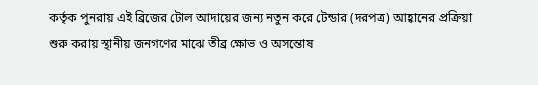কর্তৃক পুনরায় এই ব্রিজের টোল আদায়ের জন্য নতুন করে টেন্ডার (দরপত্র) আহ্বানের প্রক্রিয়া শুরু করায় স্থানীয় জনগণের মাঝে তীব্র ক্ষোভ ও অসন্তোষ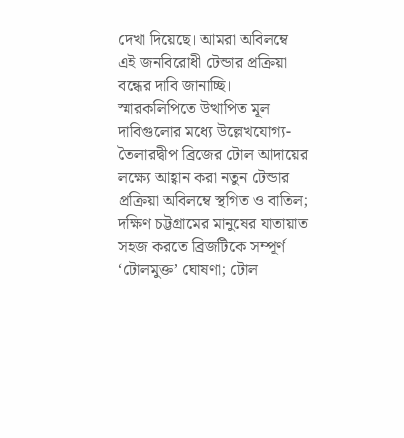দেখা দিয়েছে। আমরা অবিলম্বে এই জনবিরোধী টেন্ডার প্রক্রিয়া বন্ধের দাবি জানাচ্ছি।
স্মারকলিপিতে উত্থাপিত মূল দাবিগুলোর মধ্যে উল্লেখযোগ্য- তৈলারদ্বীপ ব্রিজের টোল আদায়ের লক্ষ্যে আহ্বান করা নতুন টেন্ডার প্রক্রিয়া অবিলম্বে স্থগিত ও বাতিল; দক্ষিণ চট্টগ্রামের মানুষের যাতায়াত সহজ করতে ব্রিজটিকে সম্পূর্ণ ‘টোলমুক্ত’ ঘোষণা; টোল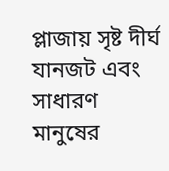প্লাজায় সৃষ্ট দীর্ঘ যানজট এবং সাধারণ মানুষের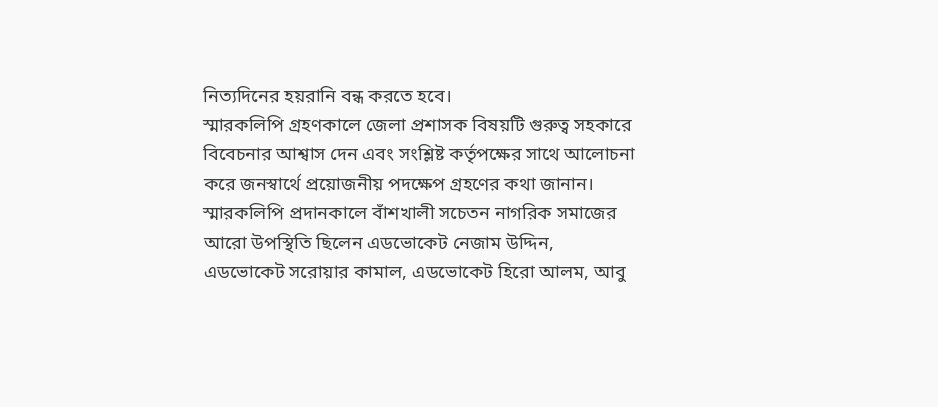নিত্যদিনের হয়রানি বন্ধ করতে হবে।
স্মারকলিপি গ্রহণকালে জেলা প্রশাসক বিষয়টি গুরুত্ব সহকারে বিবেচনার আশ্বাস দেন এবং সংশ্লিষ্ট কর্তৃপক্ষের সাথে আলোচনা করে জনস্বার্থে প্রয়োজনীয় পদক্ষেপ গ্রহণের কথা জানান।
স্মারকলিপি প্রদানকালে বাঁশখালী সচেতন নাগরিক সমাজের আরো উপস্থিতি ছিলেন এডভোকেট নেজাম উদ্দিন, এডভোকেট সরোয়ার কামাল, এডভোকেট হিরো আলম, আবু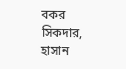বকর সিকদার, হাসান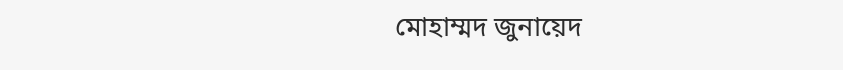মোহাম্মদ জুনায়েদ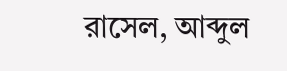রাসেল, আব্দুল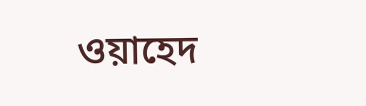ওয়াহেদ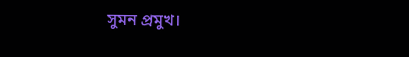সুমন প্রমুখ।